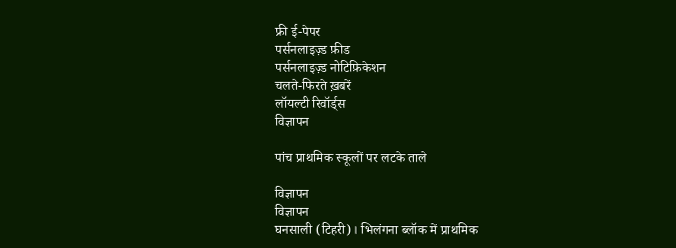फ्री ई-पेपर
पर्सनलाइज़्ड फ़ीड
पर्सनलाइज़्ड नोटिफ़िकेशन
चलते-फिरते ख़बरें
लॉयल्टी रिवॉर्ड्स
विज्ञापन

पांच प्राथमिक स्कूलों पर लटके ताले

विज्ञापन
विज्ञापन
घनसाली (टिहरी)। भिलंगना ब्लॉक में प्राथमिक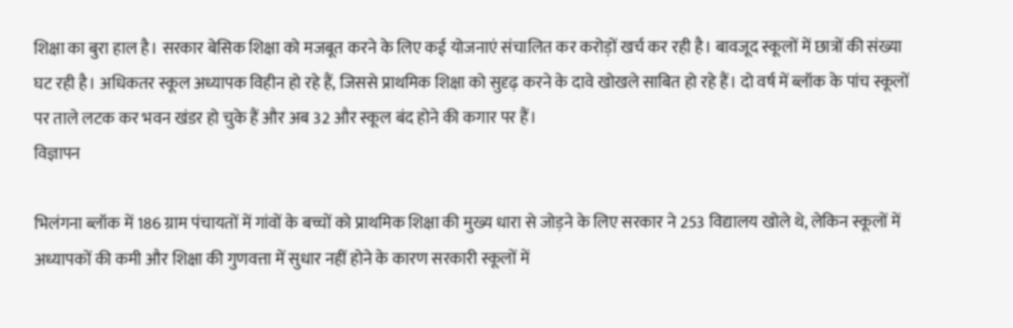शिक्षा का बुरा हाल है। सरकार बेसिक शिक्षा को मजबूत करने के लिए कई योजनाएं संचालित कर करोड़ों खर्च कर रही है। बावजूद स्कूलों में छात्रों की संख्या घट रही है। अधिकतर स्कूल अध्यापक विहीन हो रहे हैं, जिससे प्राथमिक शिक्षा को सुदृढ़ करने के दावे खोखले साबित हो रहे हैं। दो वर्ष में ब्लॉक के पांच स्कूलों पर ताले लटक कर भवन खंडर हो चुके हैं और अब 32 और स्कूल बंद होने की कगार पर हैं।
विज्ञापन

भिलंगना ब्लॉक में 186 ग्राम पंचायतों में गांवों के बच्चों को प्राथमिक शिक्षा की मुख्य धारा से जोड़ने के लिए सरकार ने 253 विद्यालय खोले थे, लेकिन स्कूलों में अध्यापकों की कमी और शिक्षा की गुणवत्ता में सुधार नहीं होने के कारण सरकारी स्कूलों में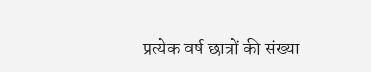प्रत्येक वर्ष छात्रों की संख्या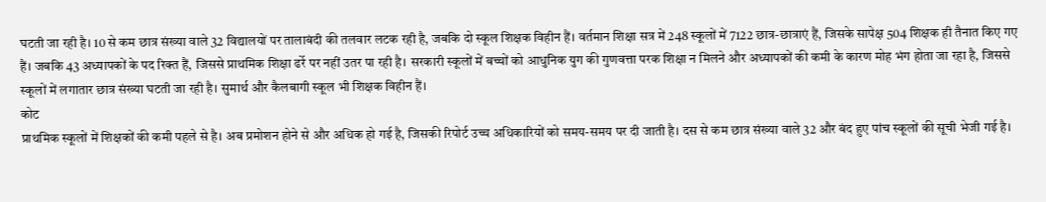घटती जा रही है। 10 से कम छात्र संख्या वाले 32 विद्यालयों पर तालाबंदी की तलवार लटक रही है, जबकि दो स्कूल शिक्षक विहीन हैं। वर्तमान शिक्षा सत्र में 248 स्कूलों में 7122 छात्र-छात्राएं हैं, जिसके सापेक्ष 504 शिक्षक ही तैनात किए गए हैं। जबकि 43 अध्यापकों के पद रिक्त हैं, जिससे प्राथमिक शिक्षा ढर्रे पर नहीं उतर पा रही है। सरकारी स्कूलों में बच्चों को आधुनिक युग की गुणवत्ता परक शिक्षा न मिलने और अध्यापकों की कमी के कारण मोह भंग होता जा रहा है, जिससे स्कूलों में लगातार छात्र संख्या घटती जा रही है। सुमार्थ और कैलबागी स्कूल भी शिक्षक विहीन हैं।
कोट
प्राथमिक स्कूलों में शिक्षकों की कमी पहले से है। अब प्रमोशन होने से और अधिक हो गई है, जिसकी रिपोर्ट उच्च अधिकारियों को समय-समय पर दी जाती है। दस से कम छात्र संख्या वाले 32 और बंद हुए पांच स्कूलों की सूची भेजी गई है।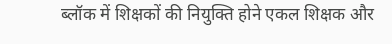ब्लॉक में शिक्षकों की नियुक्ति होने एकल शिक्षक और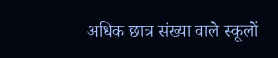अधिक छात्र संख्या वाले स्कूलों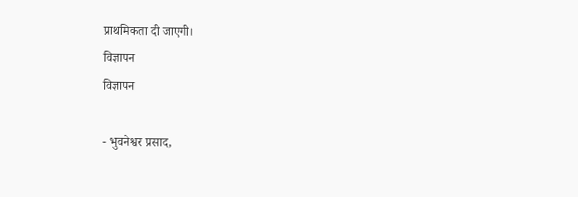प्राथमिकता दी जाएगी।
विज्ञापन
विज्ञापन

- भुवनेश्वर प्रसाद,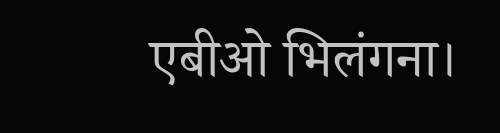एबीओ भिलंगना।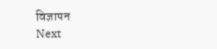विज्ञापन
Next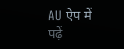AU ऐप में पढ़ें